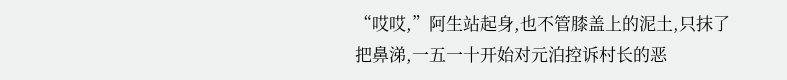“哎哎,”阿生站起身,也不管膝盖上的泥土,只抹了把鼻涕,一五一十开始对元泊控诉村长的恶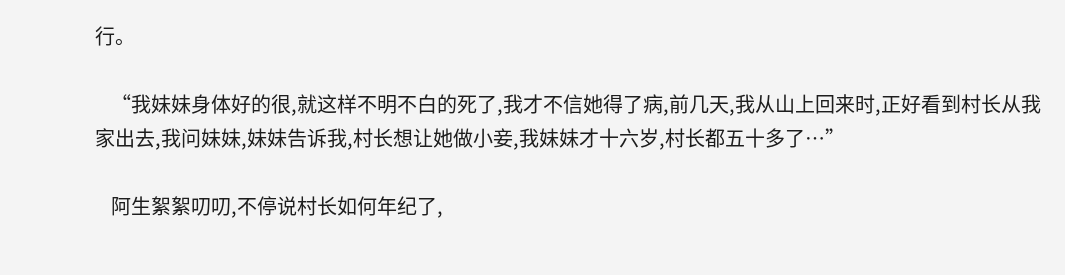行。

    “我妹妹身体好的很,就这样不明不白的死了,我才不信她得了病,前几天,我从山上回来时,正好看到村长从我家出去,我问妹妹,妹妹告诉我,村长想让她做小妾,我妹妹才十六岁,村长都五十多了…”

    阿生絮絮叨叨,不停说村长如何年纪了,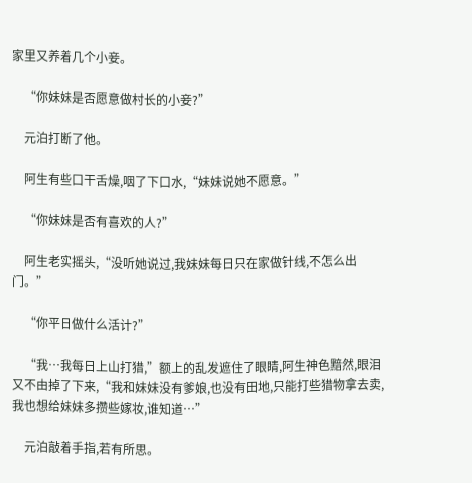家里又养着几个小妾。

    “你妹妹是否愿意做村长的小妾?”

    元泊打断了他。

    阿生有些口干舌燥,咽了下口水,“妹妹说她不愿意。”

    “你妹妹是否有喜欢的人?”

    阿生老实摇头,“没听她说过,我妹妹每日只在家做针线,不怎么出门。”

    “你平日做什么活计?”

    “我…我每日上山打猎,”额上的乱发遮住了眼睛,阿生神色黯然,眼泪又不由掉了下来,“我和妹妹没有爹娘,也没有田地,只能打些猎物拿去卖,我也想给妹妹多攒些嫁妆,谁知道…”

    元泊敲着手指,若有所思。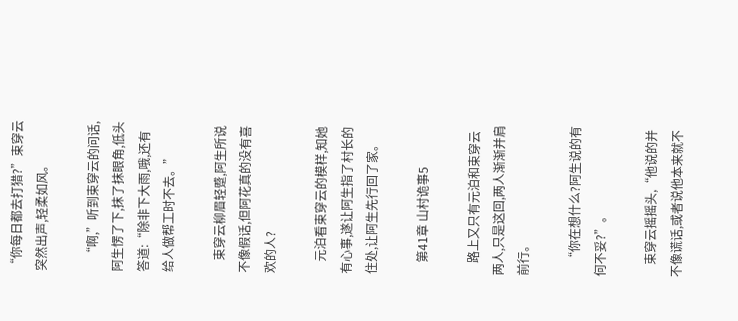“你每日都去打猎?”束穿云突然出声,轻柔如风。

    “啊,”听到束穿云的问话,阿生愣了下,抹了抹眼角,低头答道:“除非下大雨,哦,还有给人做帮工时不去。”

    束穿云柳眉轻蹙,阿生所说不像假话,但阿花真的没有喜欢的人?

    元泊看束穿云的模样,知她有心事,遂让阿生指了村长的住处,让阿生先行回了家。

    第41章 山村诡事5

    路上又只有元泊和束穿云两人,只是这回,两人渐渐并肩前行。

    “你在想什么?阿生说的有何不妥?”。

    束穿云摇摇头,“他说的并不像谎话,或者说他本来就不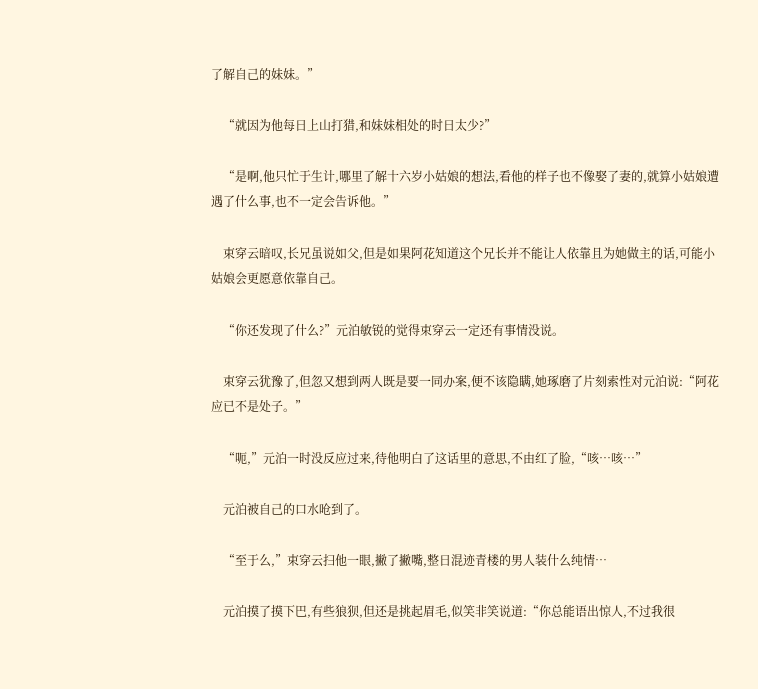了解自己的妹妹。”

    “就因为他每日上山打猎,和妹妹相处的时日太少?”

    “是啊,他只忙于生计,哪里了解十六岁小姑娘的想法,看他的样子也不像娶了妻的,就算小姑娘遭遇了什么事,也不一定会告诉他。”

    束穿云暗叹,长兄虽说如父,但是如果阿花知道这个兄长并不能让人依靠且为她做主的话,可能小姑娘会更愿意依靠自己。

    “你还发现了什么?”元泊敏锐的觉得束穿云一定还有事情没说。

    束穿云犹豫了,但忽又想到两人既是要一同办案,便不该隐瞒,她琢磨了片刻索性对元泊说:“阿花应已不是处子。”

    “呃,”元泊一时没反应过来,待他明白了这话里的意思,不由红了脸,“咳…咳…”

    元泊被自己的口水呛到了。

    “至于么,”束穿云扫他一眼,撇了撇嘴,整日混迹青楼的男人装什么纯情…

    元泊摸了摸下巴,有些狼狈,但还是挑起眉毛,似笑非笑说道:“你总能语出惊人,不过我很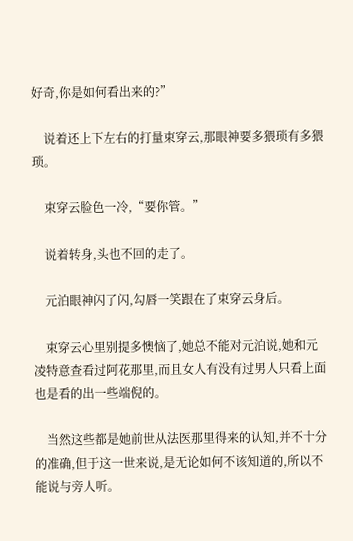好奇,你是如何看出来的?”

    说着还上下左右的打量束穿云,那眼神要多猥琐有多猥琐。

    束穿云脸色一冷,“要你管。”

    说着转身,头也不回的走了。

    元泊眼神闪了闪,勾唇一笑跟在了束穿云身后。

    束穿云心里别提多懊恼了,她总不能对元泊说,她和元凌特意查看过阿花那里,而且女人有没有过男人只看上面也是看的出一些端倪的。

    当然这些都是她前世从法医那里得来的认知,并不十分的准确,但于这一世来说,是无论如何不该知道的,所以不能说与旁人听。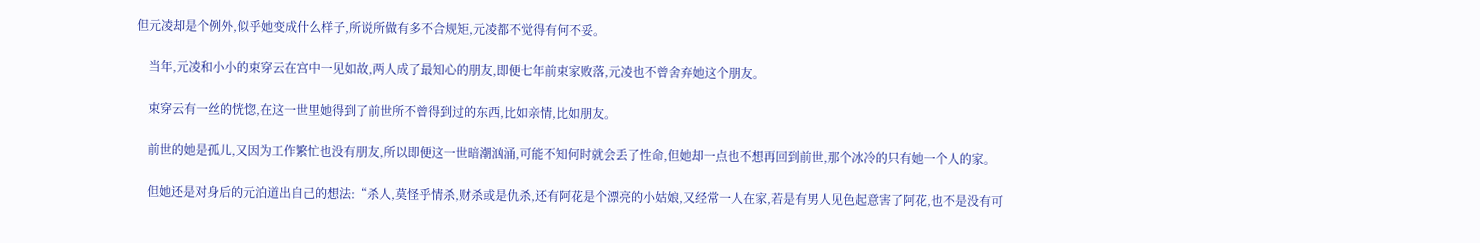但元凌却是个例外,似乎她变成什么样子,所说所做有多不合规矩,元凌都不觉得有何不妥。

    当年,元凌和小小的束穿云在宫中一见如故,两人成了最知心的朋友,即便七年前束家败落,元凌也不曾舍弃她这个朋友。

    束穿云有一丝的恍惚,在这一世里她得到了前世所不曾得到过的东西,比如亲情,比如朋友。

    前世的她是孤儿,又因为工作繁忙也没有朋友,所以即便这一世暗潮汹涌,可能不知何时就会丢了性命,但她却一点也不想再回到前世,那个冰冷的只有她一个人的家。

    但她还是对身后的元泊道出自己的想法:“杀人,莫怪乎情杀,财杀或是仇杀,还有阿花是个漂亮的小姑娘,又经常一人在家,若是有男人见色起意害了阿花,也不是没有可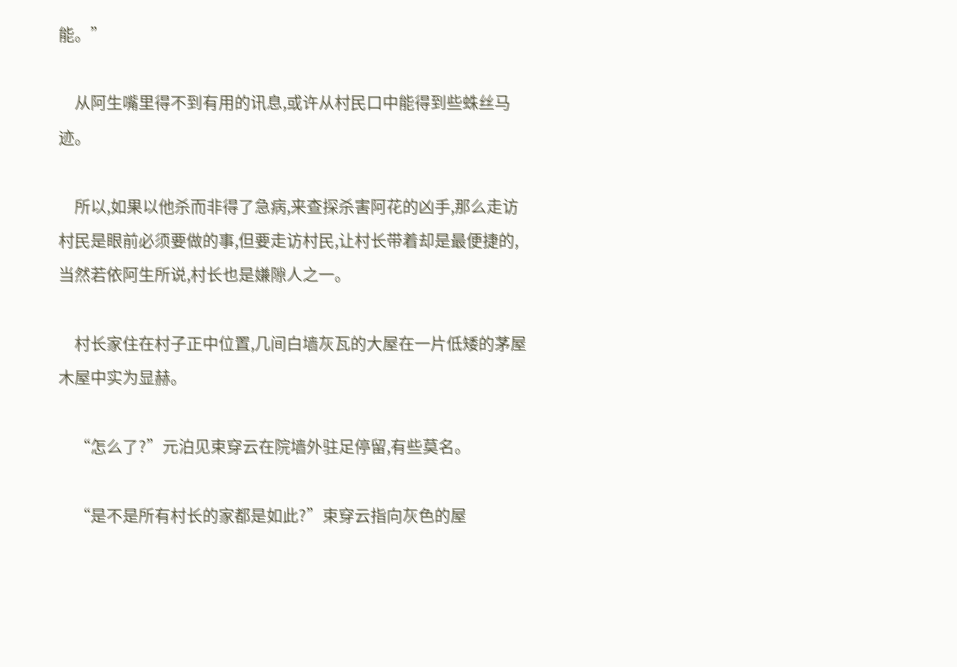能。”

    从阿生嘴里得不到有用的讯息,或许从村民口中能得到些蛛丝马迹。

    所以,如果以他杀而非得了急病,来查探杀害阿花的凶手,那么走访村民是眼前必须要做的事,但要走访村民,让村长带着却是最便捷的,当然若依阿生所说,村长也是嫌隙人之一。

    村长家住在村子正中位置,几间白墙灰瓦的大屋在一片低矮的茅屋木屋中实为显赫。

    “怎么了?”元泊见束穿云在院墙外驻足停留,有些莫名。

    “是不是所有村长的家都是如此?”束穿云指向灰色的屋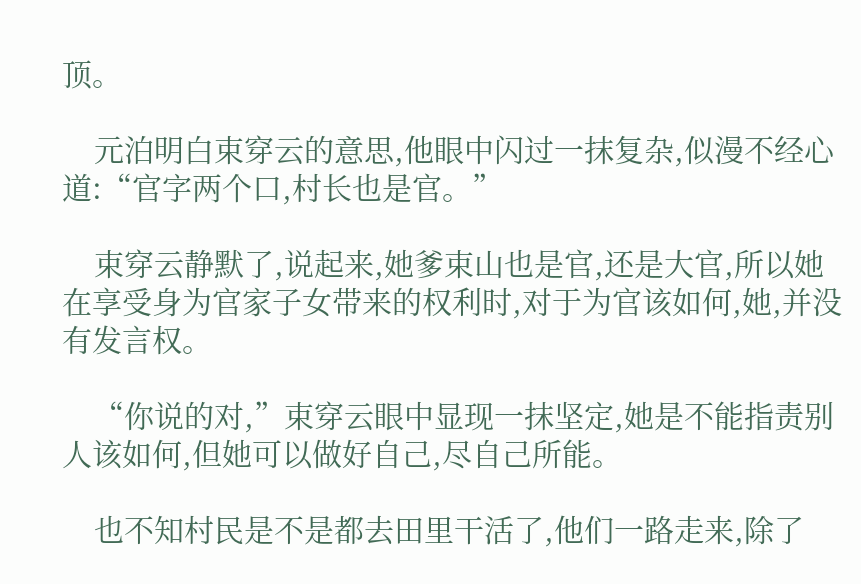顶。

    元泊明白束穿云的意思,他眼中闪过一抹复杂,似漫不经心道:“官字两个口,村长也是官。”

    束穿云静默了,说起来,她爹束山也是官,还是大官,所以她在享受身为官家子女带来的权利时,对于为官该如何,她,并没有发言权。

    “你说的对,”束穿云眼中显现一抹坚定,她是不能指责别人该如何,但她可以做好自己,尽自己所能。

    也不知村民是不是都去田里干活了,他们一路走来,除了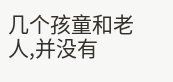几个孩童和老人,并没有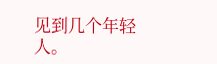见到几个年轻人。